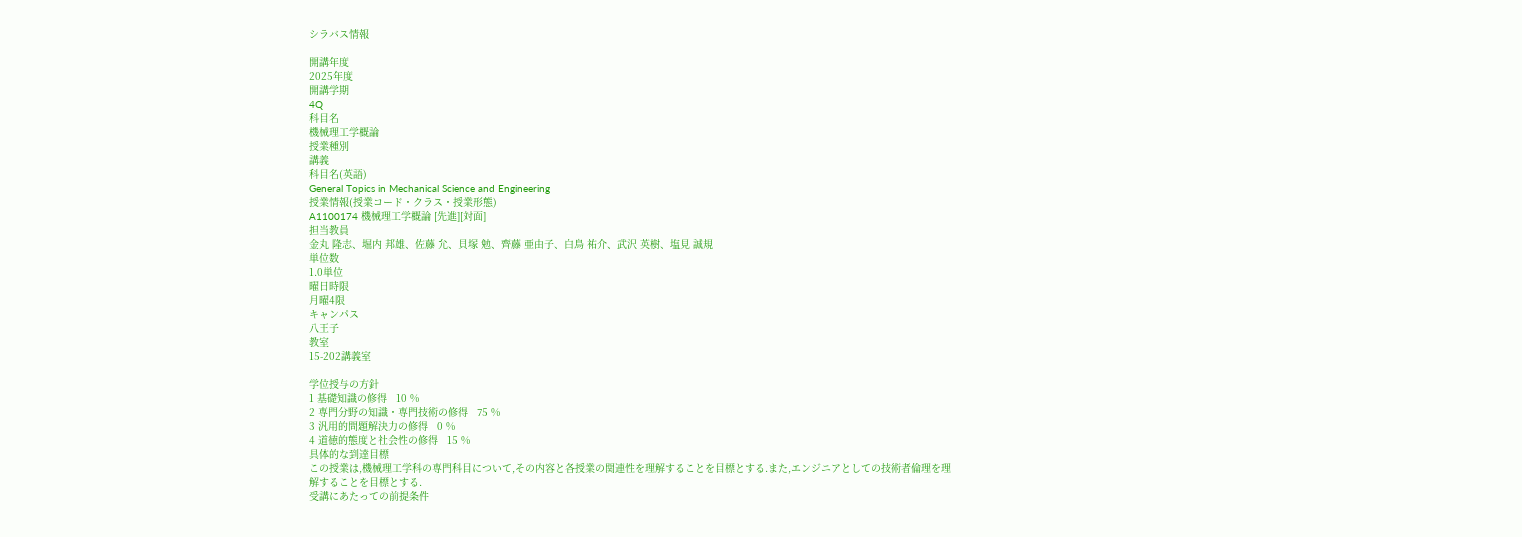シラバス情報

開講年度
2025年度
開講学期
4Q
科目名
機械理工学概論
授業種別
講義
科目名(英語)
General Topics in Mechanical Science and Engineering
授業情報(授業コード・クラス・授業形態)
A1100174 機械理工学概論 [先進][対面]
担当教員
金丸 隆志、堀内 邦雄、佐藤 允、貝塚 勉、齊藤 亜由子、白鳥 祐介、武沢 英樹、塩見 誠規
単位数
1.0単位
曜日時限
月曜4限
キャンパス
八王子
教室
15-202講義室

学位授与の方針
1 基礎知識の修得   10 %
2 専門分野の知識・専門技術の修得   75 %
3 汎用的問題解決力の修得   0 %
4 道徳的態度と社会性の修得   15 %
具体的な到達目標
この授業は,機械理工学科の専門科目について,その内容と各授業の関連性を理解することを目標とする.また,エンジニアとしての技術者倫理を理解することを目標とする.
受講にあたっての前提条件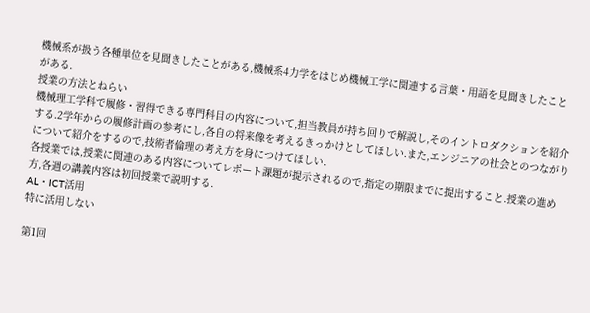機械系が扱う各種単位を見聞きしたことがある,機械系4力学をはじめ機械工学に関連する言葉・用語を見聞きしたことがある.
授業の方法とねらい
機械理工学科で履修・習得できる専門科目の内容について,担当教員が持ち回りで解説し,そのイントロダクションを紹介する.2学年からの履修計画の参考にし,各自の将来像を考えるきっかけとしてほしい.また,エンジニアの社会とのつながりについて紹介をするので,技術者倫理の考え方を身につけてほしい.
各授業では,授業に関連のある内容についてレポート課題が提示されるので,指定の期限までに提出すること.授業の進め方,各週の講義内容は初回授業で説明する.
AL・ICT活用
特に活用しない

第1回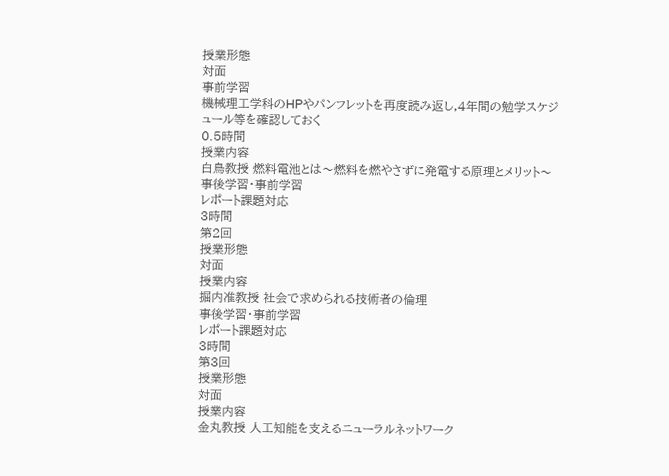授業形態
対面
事前学習
機械理工学科のHPやパンフレットを再度読み返し,4年間の勉学スケジュール等を確認しておく
0.5時間
授業内容
白鳥教授 燃料電池とは〜燃料を燃やさずに発電する原理とメリット〜
事後学習・事前学習
レポート課題対応
3時間
第2回
授業形態
対面
授業内容
掘内准教授 社会で求められる技術者の倫理
事後学習・事前学習
レポート課題対応
3時間
第3回
授業形態
対面
授業内容
金丸教授 人工知能を支えるニューラルネットワーク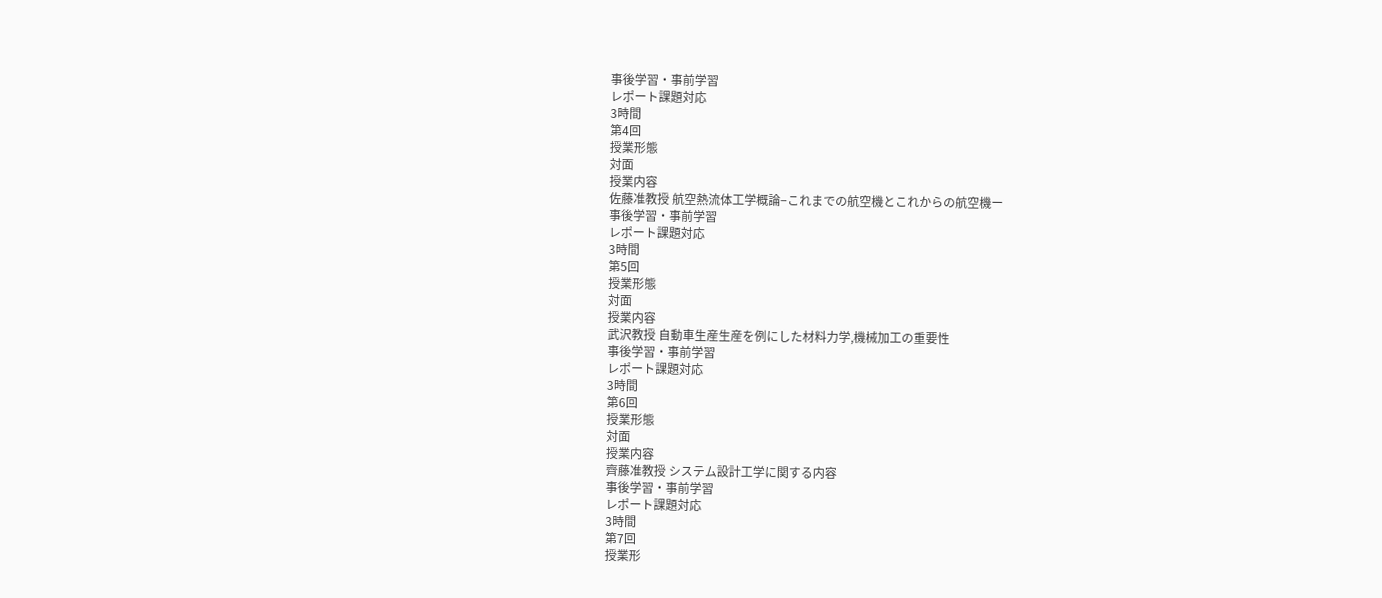事後学習・事前学習
レポート課題対応
3時間
第4回
授業形態
対面
授業内容
佐藤准教授 航空熱流体工学概論−これまでの航空機とこれからの航空機ー
事後学習・事前学習
レポート課題対応
3時間
第5回
授業形態
対面
授業内容
武沢教授 自動車生産生産を例にした材料力学,機械加工の重要性
事後学習・事前学習
レポート課題対応
3時間
第6回
授業形態
対面
授業内容
齊藤准教授 システム設計工学に関する内容
事後学習・事前学習
レポート課題対応
3時間
第7回
授業形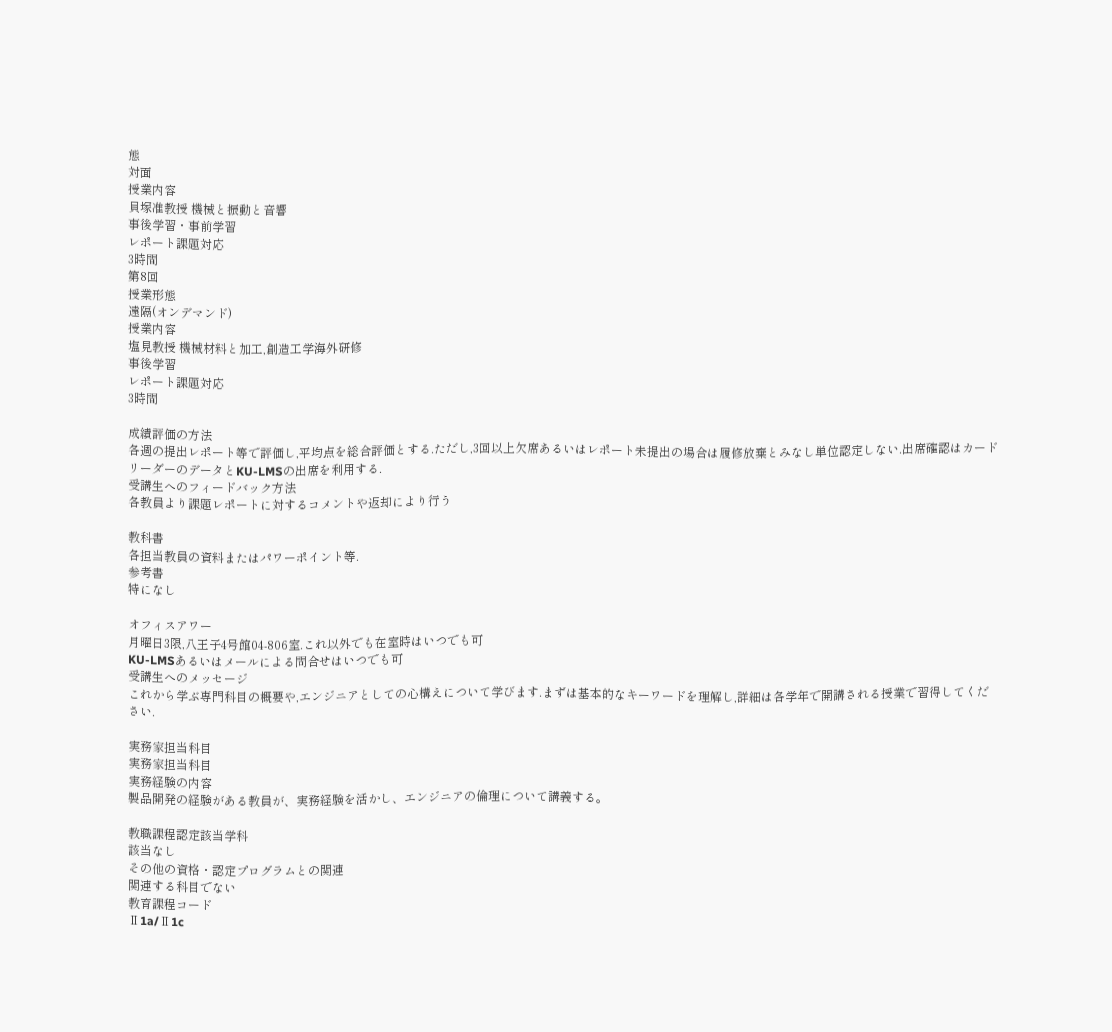態
対面
授業内容
貝塚准教授 機械と振動と音響
事後学習・事前学習
レポート課題対応
3時間
第8回
授業形態
遠隔(オンデマンド)
授業内容
塩見教授 機械材料と加工,創造工学海外研修
事後学習
レポート課題対応
3時間

成績評価の方法
各週の提出レポート等で評価し,平均点を総合評価とする.ただし,3回以上欠席あるいはレポート未提出の場合は履修放棄とみなし単位認定しない.出席確認はカードリーダーのデータとKU-LMSの出席を利用する.
受講生へのフィードバック方法
各教員より課題レポートに対するコメントや返却により行う

教科書
各担当教員の資料またはパワーポイント等.
参考書
特になし

オフィスアワー
月曜日3限,八王子4号館04-806室.これ以外でも在室時はいつでも可
KU-LMSあるいはメールによる問合せはいつでも可
受講生へのメッセージ
これから学ぶ専門科目の概要や,エンジニアとしての心構えについて学びます.まずは基本的なキーワードを理解し,詳細は各学年で開講される授業で習得してください.

実務家担当科目
実務家担当科目
実務経験の内容
製品開発の経験がある教員が、実務経験を活かし、エンジニアの倫理について講義する。

教職課程認定該当学科
該当なし
その他の資格・認定プログラムとの関連
関連する科目でない
教育課程コード
Ⅱ1a/Ⅱ1c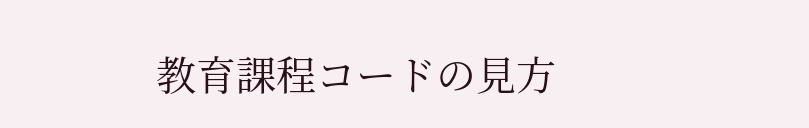教育課程コードの見方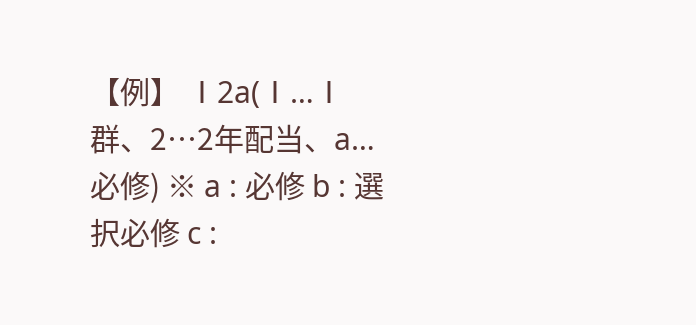【例】 Ⅰ2a(Ⅰ…Ⅰ群、2…2年配当、a…必修) ※ a : 必修 b : 選択必修 c :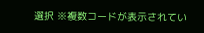選択 ※複数コードが表示されてい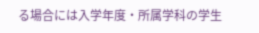る場合には入学年度・所属学科の学生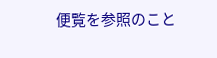便覧を参照のこと